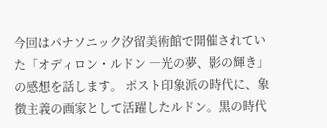今回はパナソニック汐留美術館で開催されていた「オディロン・ルドン ―光の夢、影の輝き」の感想を話します。 ポスト印象派の時代に、象徴主義の画家として活躍したルドン。黒の時代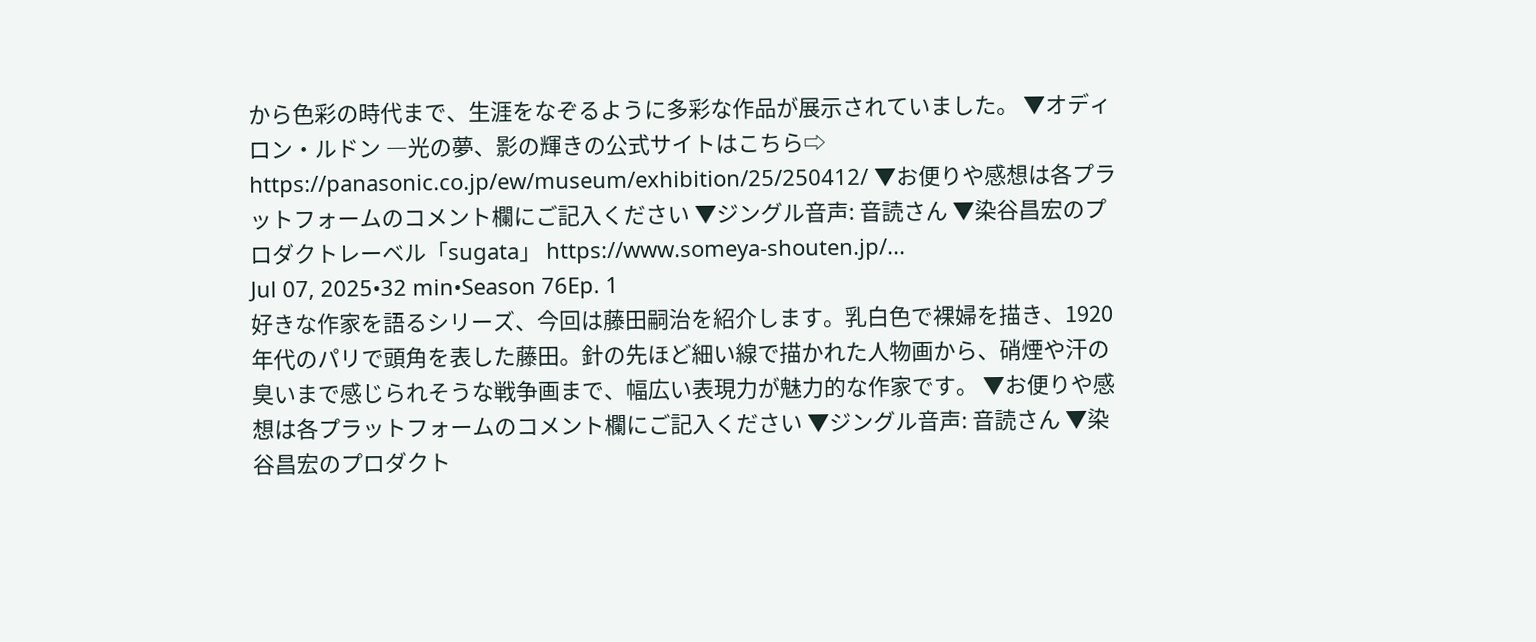から色彩の時代まで、生涯をなぞるように多彩な作品が展示されていました。 ▼オディロン・ルドン ―光の夢、影の輝きの公式サイトはこちら⇨ https://panasonic.co.jp/ew/museum/exhibition/25/250412/ ▼お便りや感想は各プラットフォームのコメント欄にご記入ください ▼ジングル音声: 音読さん ▼染谷昌宏のプロダクトレーベル「sugata」 https://www.someya-shouten.jp/...
Jul 07, 2025•32 min•Season 76Ep. 1
好きな作家を語るシリーズ、今回は藤田嗣治を紹介します。乳白色で裸婦を描き、1920年代のパリで頭角を表した藤田。針の先ほど細い線で描かれた人物画から、硝煙や汗の臭いまで感じられそうな戦争画まで、幅広い表現力が魅力的な作家です。 ▼お便りや感想は各プラットフォームのコメント欄にご記入ください ▼ジングル音声: 音読さん ▼染谷昌宏のプロダクト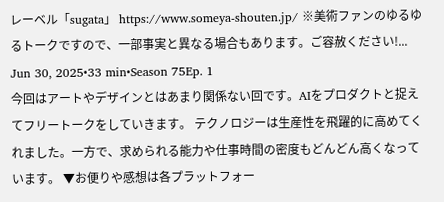レーベル「sugata」 https://www.someya-shouten.jp/ ※美術ファンのゆるゆるトークですので、一部事実と異なる場合もあります。ご容赦ください!...
Jun 30, 2025•33 min•Season 75Ep. 1
今回はアートやデザインとはあまり関係ない回です。AIをプロダクトと捉えてフリートークをしていきます。 テクノロジーは生産性を飛躍的に高めてくれました。一方で、求められる能力や仕事時間の密度もどんどん高くなっています。 ▼お便りや感想は各プラットフォー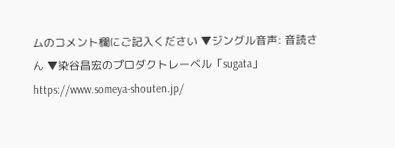ムのコメント欄にご記入ください ▼ジングル音声: 音読さん ▼染谷昌宏のプロダクトレーベル「sugata」 https://www.someya-shouten.jp/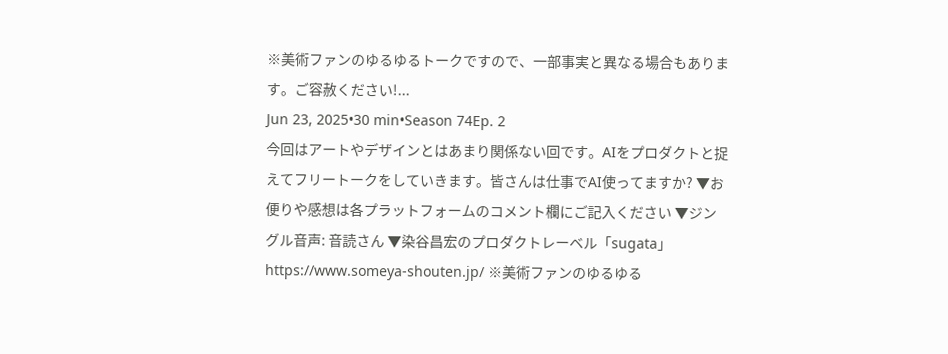※美術ファンのゆるゆるトークですので、一部事実と異なる場合もあります。ご容赦ください!...
Jun 23, 2025•30 min•Season 74Ep. 2
今回はアートやデザインとはあまり関係ない回です。AIをプロダクトと捉えてフリートークをしていきます。皆さんは仕事でAI使ってますか? ▼お便りや感想は各プラットフォームのコメント欄にご記入ください ▼ジングル音声: 音読さん ▼染谷昌宏のプロダクトレーベル「sugata」 https://www.someya-shouten.jp/ ※美術ファンのゆるゆる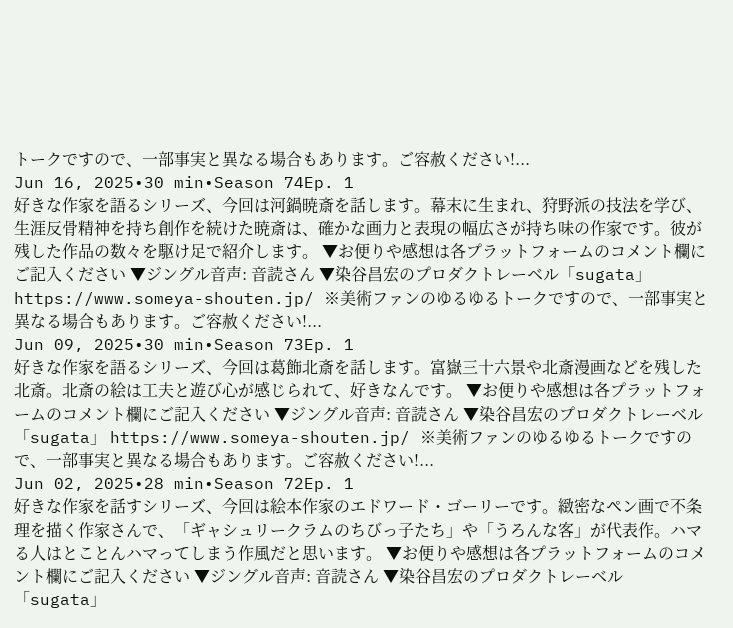トークですので、一部事実と異なる場合もあります。ご容赦ください!...
Jun 16, 2025•30 min•Season 74Ep. 1
好きな作家を語るシリーズ、今回は河鍋暁斎を話します。幕末に生まれ、狩野派の技法を学び、生涯反骨精神を持ち創作を続けた暁斎は、確かな画力と表現の幅広さが持ち味の作家です。彼が残した作品の数々を駆け足で紹介します。 ▼お便りや感想は各プラットフォームのコメント欄にご記入ください ▼ジングル音声: 音読さん ▼染谷昌宏のプロダクトレーベル「sugata」 https://www.someya-shouten.jp/ ※美術ファンのゆるゆるトークですので、一部事実と異なる場合もあります。ご容赦ください!...
Jun 09, 2025•30 min•Season 73Ep. 1
好きな作家を語るシリーズ、今回は葛飾北斎を話します。富嶽三十六景や北斎漫画などを残した北斎。北斎の絵は工夫と遊び心が感じられて、好きなんです。 ▼お便りや感想は各プラットフォームのコメント欄にご記入ください ▼ジングル音声: 音読さん ▼染谷昌宏のプロダクトレーベル「sugata」 https://www.someya-shouten.jp/ ※美術ファンのゆるゆるトークですので、一部事実と異なる場合もあります。ご容赦ください!...
Jun 02, 2025•28 min•Season 72Ep. 1
好きな作家を話すシリーズ、今回は絵本作家のエドワード・ゴーリーです。緻密なペン画で不条理を描く作家さんで、「ギャシュリークラムのちびっ子たち」や「うろんな客」が代表作。ハマる人はとことんハマってしまう作風だと思います。 ▼お便りや感想は各プラットフォームのコメント欄にご記入ください ▼ジングル音声: 音読さん ▼染谷昌宏のプロダクトレーベル「sugata」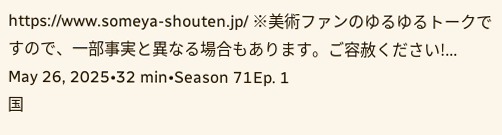https://www.someya-shouten.jp/ ※美術ファンのゆるゆるトークですので、一部事実と異なる場合もあります。ご容赦ください!...
May 26, 2025•32 min•Season 71Ep. 1
国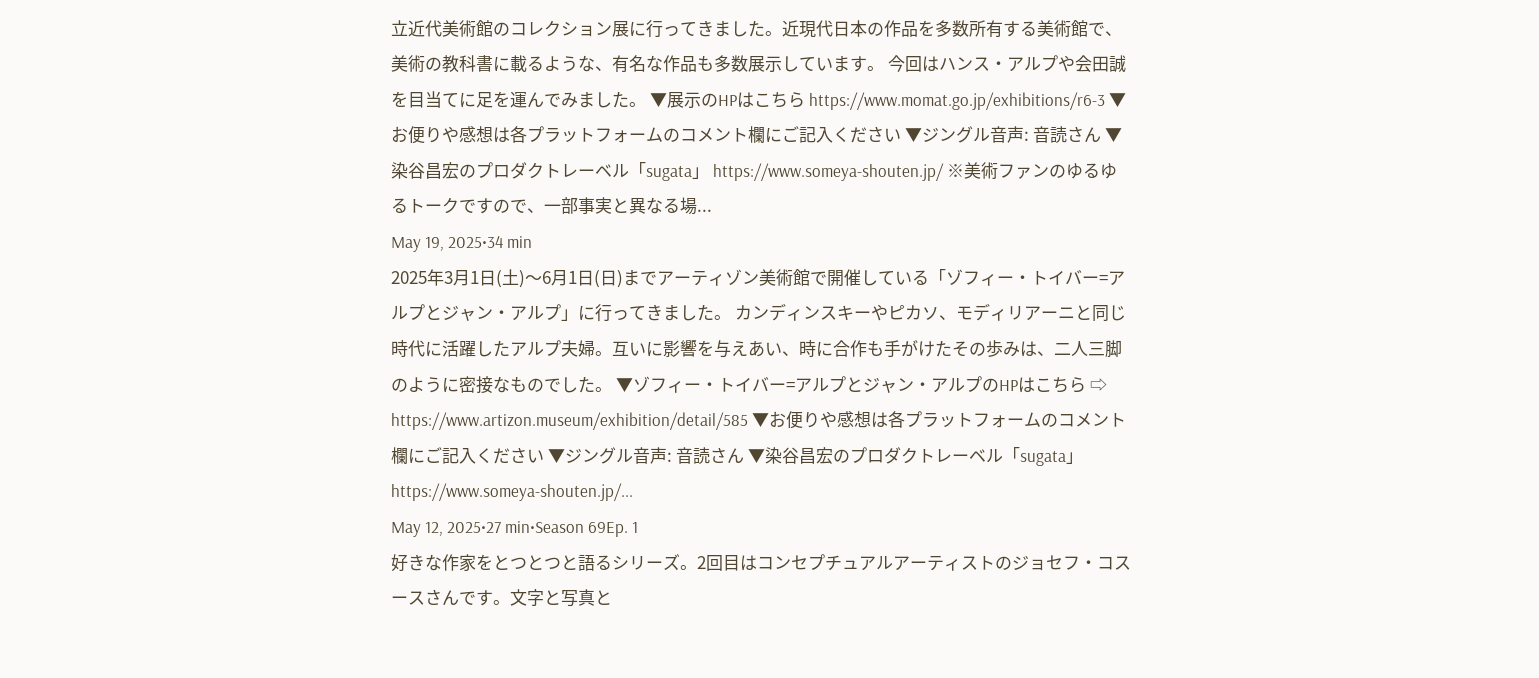立近代美術館のコレクション展に行ってきました。近現代日本の作品を多数所有する美術館で、美術の教科書に載るような、有名な作品も多数展示しています。 今回はハンス・アルプや会田誠を目当てに足を運んでみました。 ▼展示のHPはこちら https://www.momat.go.jp/exhibitions/r6-3 ▼お便りや感想は各プラットフォームのコメント欄にご記入ください ▼ジングル音声: 音読さん ▼染谷昌宏のプロダクトレーベル「sugata」 https://www.someya-shouten.jp/ ※美術ファンのゆるゆるトークですので、一部事実と異なる場...
May 19, 2025•34 min
2025年3月1日(土)〜6月1日(日)までアーティゾン美術館で開催している「ゾフィー・トイバー=アルプとジャン・アルプ」に行ってきました。 カンディンスキーやピカソ、モディリアーニと同じ時代に活躍したアルプ夫婦。互いに影響を与えあい、時に合作も手がけたその歩みは、二人三脚のように密接なものでした。 ▼ゾフィー・トイバー=アルプとジャン・アルプのHPはこちら ⇨ https://www.artizon.museum/exhibition/detail/585 ▼お便りや感想は各プラットフォームのコメント欄にご記入ください ▼ジングル音声: 音読さん ▼染谷昌宏のプロダクトレーベル「sugata」 https://www.someya-shouten.jp/...
May 12, 2025•27 min•Season 69Ep. 1
好きな作家をとつとつと語るシリーズ。2回目はコンセプチュアルアーティストのジョセフ・コスースさんです。文字と写真と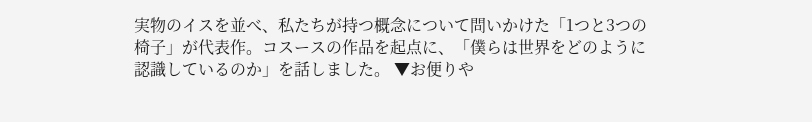実物のイスを並べ、私たちが持つ概念について問いかけた「1つと3つの椅子」が代表作。コスースの作品を起点に、「僕らは世界をどのように認識しているのか」を話しました。 ▼お便りや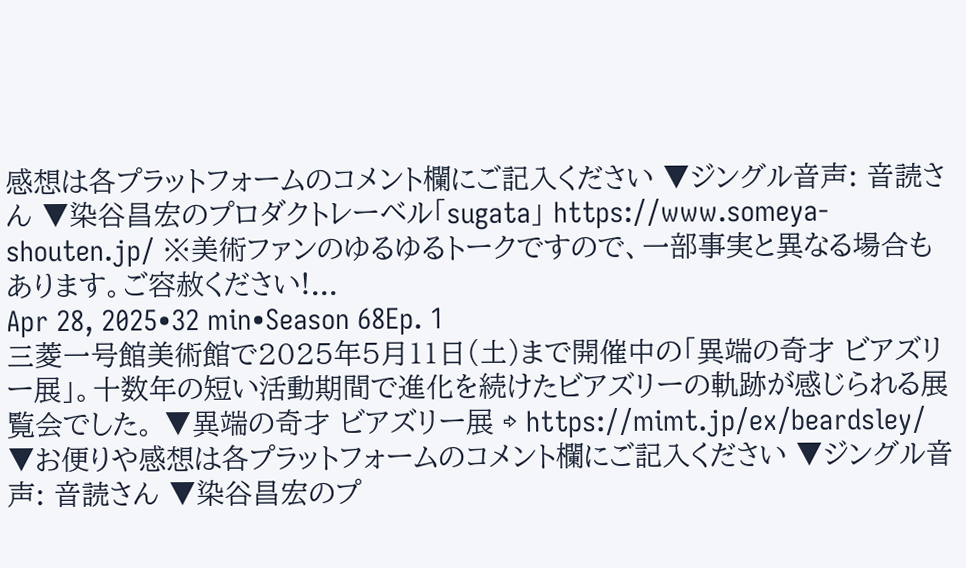感想は各プラットフォームのコメント欄にご記入ください ▼ジングル音声: 音読さん ▼染谷昌宏のプロダクトレーベル「sugata」 https://www.someya-shouten.jp/ ※美術ファンのゆるゆるトークですので、一部事実と異なる場合もあります。ご容赦ください!...
Apr 28, 2025•32 min•Season 68Ep. 1
三菱一号館美術館で2025年5月11日(土)まで開催中の「異端の奇才 ビアズリー展」。十数年の短い活動期間で進化を続けたビアズリーの軌跡が感じられる展覧会でした。 ▼異端の奇才 ビアズリー展 ⇨ https://mimt.jp/ex/beardsley/ ▼お便りや感想は各プラットフォームのコメント欄にご記入ください ▼ジングル音声: 音読さん ▼染谷昌宏のプ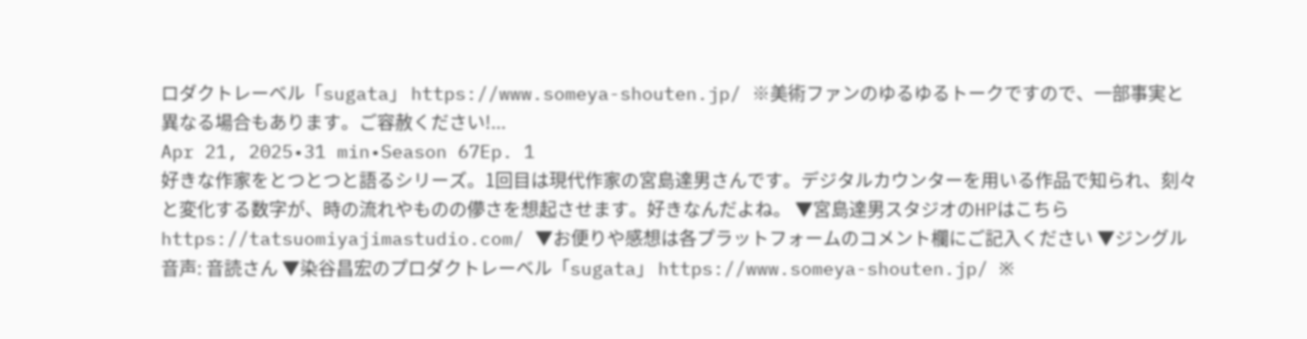ロダクトレーベル「sugata」 https://www.someya-shouten.jp/ ※美術ファンのゆるゆるトークですので、一部事実と異なる場合もあります。ご容赦ください!...
Apr 21, 2025•31 min•Season 67Ep. 1
好きな作家をとつとつと語るシリーズ。1回目は現代作家の宮島達男さんです。デジタルカウンターを用いる作品で知られ、刻々と変化する数字が、時の流れやものの儚さを想起させます。好きなんだよね。 ▼宮島達男スタジオのHPはこちら https://tatsuomiyajimastudio.com/ ▼お便りや感想は各プラットフォームのコメント欄にご記入ください ▼ジングル音声: 音読さん ▼染谷昌宏のプロダクトレーベル「sugata」 https://www.someya-shouten.jp/ ※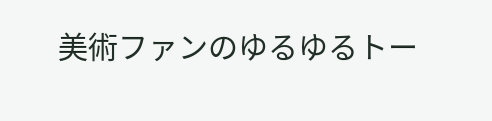美術ファンのゆるゆるトー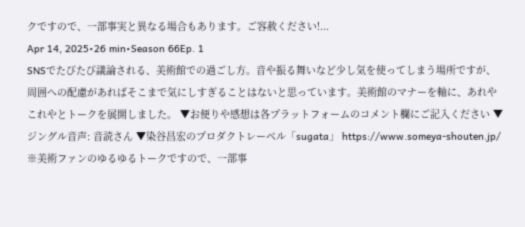クですので、一部事実と異なる場合もあります。ご容赦ください!...
Apr 14, 2025•26 min•Season 66Ep. 1
SNSでたびたび議論される、美術館での過ごし方。音や振る舞いなど少し気を使ってしまう場所ですが、周囲への配慮があればそこまで気にしすぎることはないと思っています。美術館のマナーを軸に、あれやこれやとトークを展開しました。 ▼お便りや感想は各プラットフォームのコメント欄にご記入ください ▼ジングル音声: 音読さん ▼染谷昌宏のプロダクトレーベル「sugata」 https://www.someya-shouten.jp/ ※美術ファンのゆるゆるトークですので、一部事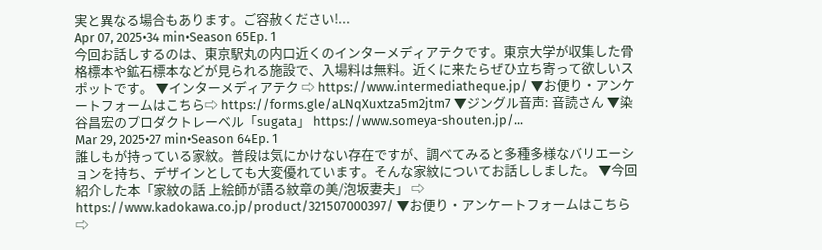実と異なる場合もあります。ご容赦ください!...
Apr 07, 2025•34 min•Season 65Ep. 1
今回お話しするのは、東京駅丸の内口近くのインターメディアテクです。東京大学が収集した骨格標本や鉱石標本などが見られる施設で、入場料は無料。近くに来たらぜひ立ち寄って欲しいスポットです。 ▼インターメディアテク ⇨ https://www.intermediatheque.jp/ ▼お便り・アンケートフォームはこちら⇨ https://forms.gle/aLNqXuxtza5m2jtm7 ▼ジングル音声: 音読さん ▼染谷昌宏のプロダクトレーベル「sugata」 https://www.someya-shouten.jp/...
Mar 29, 2025•27 min•Season 64Ep. 1
誰しもが持っている家紋。普段は気にかけない存在ですが、調べてみると多種多様なバリエーションを持ち、デザインとしても大変優れています。そんな家紋についてお話ししました。 ▼今回紹介した本「家紋の話 上絵師が語る紋章の美/泡坂妻夫」 ⇨ https://www.kadokawa.co.jp/product/321507000397/ ▼お便り・アンケートフォームはこちら⇨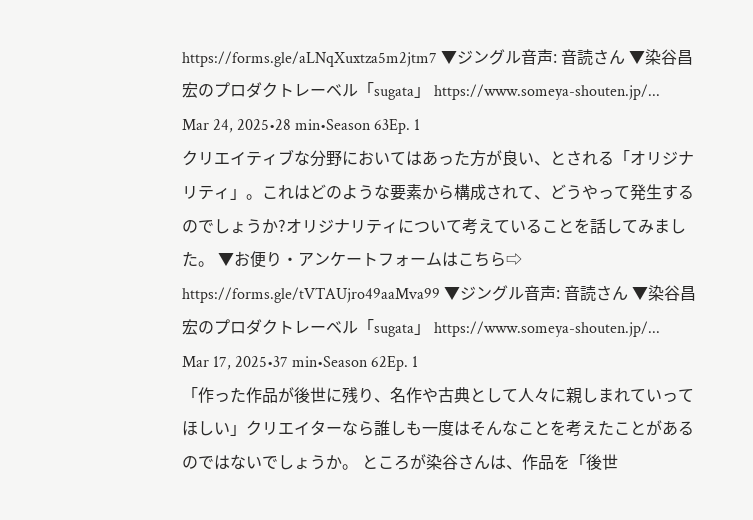https://forms.gle/aLNqXuxtza5m2jtm7 ▼ジングル音声: 音読さん ▼染谷昌宏のプロダクトレーベル「sugata」 https://www.someya-shouten.jp/...
Mar 24, 2025•28 min•Season 63Ep. 1
クリエイティブな分野においてはあった方が良い、とされる「オリジナリティ」。これはどのような要素から構成されて、どうやって発生するのでしょうか?オリジナリティについて考えていることを話してみました。 ▼お便り・アンケートフォームはこちら⇨ https://forms.gle/tVTAUjro49aaMva99 ▼ジングル音声: 音読さん ▼染谷昌宏のプロダクトレーベル「sugata」 https://www.someya-shouten.jp/...
Mar 17, 2025•37 min•Season 62Ep. 1
「作った作品が後世に残り、名作や古典として人々に親しまれていってほしい」クリエイターなら誰しも一度はそんなことを考えたことがあるのではないでしょうか。 ところが染谷さんは、作品を「後世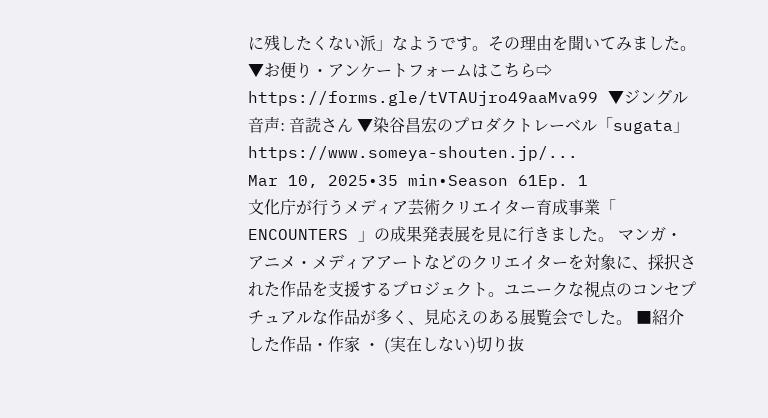に残したくない派」なようです。その理由を聞いてみました。 ▼お便り・アンケートフォームはこちら⇨ https://forms.gle/tVTAUjro49aaMva99 ▼ジングル音声: 音読さん ▼染谷昌宏のプロダクトレーベル「sugata」 https://www.someya-shouten.jp/...
Mar 10, 2025•35 min•Season 61Ep. 1
文化庁が行うメディア芸術クリエイター育成事業「 ENCOUNTERS 」の成果発表展を見に行きました。 マンガ・アニメ・メディアアートなどのクリエイターを対象に、採択された作品を支援するプロジェクト。ユニークな視点のコンセプチュアルな作品が多く、見応えのある展覧会でした。 ■紹介した作品・作家 ・ (実在しない)切り抜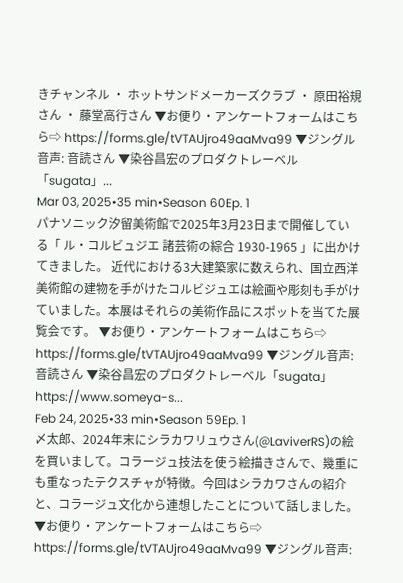きチャンネル ・ ホットサンドメーカーズクラブ ・ 原田裕規さん ・ 藤堂高行さん ▼お便り・アンケートフォームはこちら⇨ https://forms.gle/tVTAUjro49aaMva99 ▼ジングル音声: 音読さん ▼染谷昌宏のプロダクトレーベル「sugata」...
Mar 03, 2025•35 min•Season 60Ep. 1
パナソニック汐留美術館で2025年3月23日まで開催している「 ル・コルビュジエ 諸芸術の綜合 1930-1965 」に出かけてきました。 近代における3大建築家に数えられ、国立西洋美術館の建物を手がけたコルビジュエは絵画や彫刻も手がけていました。本展はそれらの美術作品にスポットを当てた展覧会です。 ▼お便り・アンケートフォームはこちら⇨ https://forms.gle/tVTAUjro49aaMva99 ▼ジングル音声: 音読さん ▼染谷昌宏のプロダクトレーベル「sugata」 https://www.someya-s...
Feb 24, 2025•33 min•Season 59Ep. 1
〆太郎、2024年末にシラカワリュウさん(@LaviverRS)の絵を買いまして。コラージュ技法を使う絵描きさんで、幾重にも重なったテクスチャが特徴。今回はシラカワさんの紹介と、コラージュ文化から連想したことについて話しました。 ▼お便り・アンケートフォームはこちら⇨ https://forms.gle/tVTAUjro49aaMva99 ▼ジングル音声: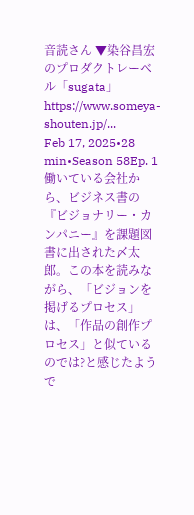音読さん ▼染谷昌宏のプロダクトレーベル「sugata」 https://www.someya-shouten.jp/...
Feb 17, 2025•28 min•Season 58Ep. 1
働いている会社から、ビジネス書の『ビジョナリー・カンパニー』を課題図書に出された〆太郎。この本を読みながら、「ビジョンを掲げるプロセス」は、「作品の創作プロセス」と似ているのでは?と感じたようで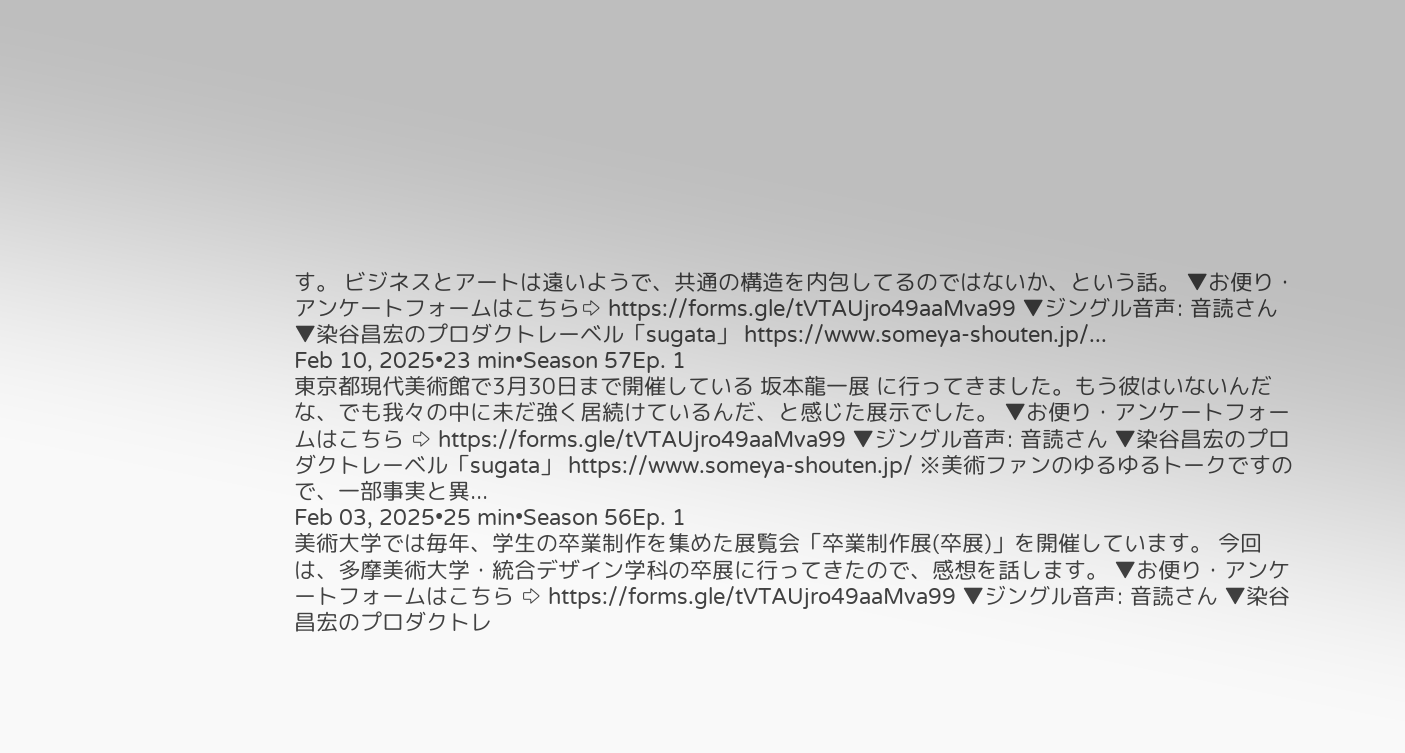す。 ビジネスとアートは遠いようで、共通の構造を内包してるのではないか、という話。 ▼お便り・アンケートフォームはこちら⇨ https://forms.gle/tVTAUjro49aaMva99 ▼ジングル音声: 音読さん ▼染谷昌宏のプロダクトレーベル「sugata」 https://www.someya-shouten.jp/...
Feb 10, 2025•23 min•Season 57Ep. 1
東京都現代美術館で3月30日まで開催している 坂本龍一展 に行ってきました。もう彼はいないんだな、でも我々の中に未だ強く居続けているんだ、と感じた展示でした。 ▼お便り・アンケートフォームはこちら ⇨ https://forms.gle/tVTAUjro49aaMva99 ▼ジングル音声: 音読さん ▼染谷昌宏のプロダクトレーベル「sugata」 https://www.someya-shouten.jp/ ※美術ファンのゆるゆるトークですので、一部事実と異...
Feb 03, 2025•25 min•Season 56Ep. 1
美術大学では毎年、学生の卒業制作を集めた展覧会「卒業制作展(卒展)」を開催しています。 今回は、多摩美術大学・統合デザイン学科の卒展に行ってきたので、感想を話します。 ▼お便り・アンケートフォームはこちら ⇨ https://forms.gle/tVTAUjro49aaMva99 ▼ジングル音声: 音読さん ▼染谷昌宏のプロダクトレ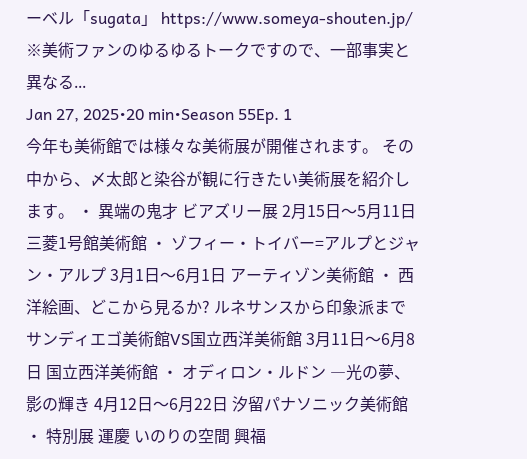ーベル「sugata」 https://www.someya-shouten.jp/ ※美術ファンのゆるゆるトークですので、一部事実と異なる...
Jan 27, 2025•20 min•Season 55Ep. 1
今年も美術館では様々な美術展が開催されます。 その中から、〆太郎と染谷が観に行きたい美術展を紹介します。 ・ 異端の鬼才 ビアズリー展 2月15日〜5月11日 三菱1号館美術館 ・ ゾフィー・トイバー=アルプとジャン・アルプ 3月1日〜6月1日 アーティゾン美術館 ・ 西洋絵画、どこから見るか? ルネサンスから印象派まで サンディエゴ美術館VS国立西洋美術館 3月11日〜6月8日 国立西洋美術館 ・ オディロン・ルドン ―光の夢、影の輝き 4月12日〜6月22日 汐留パナソニック美術館 ・ 特別展 運慶 いのりの空間 興福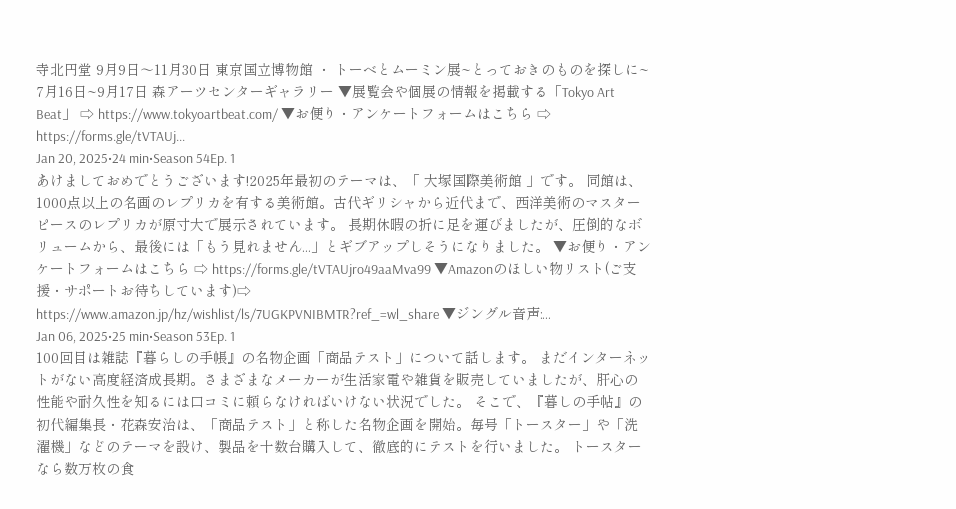寺北円堂 9月9日〜11月30日 東京国立博物館 ・ トーベとムーミン展~とっておきのものを探しに~ 7月16日~9月17日 森アーツセンターギャラリー ▼展覧会や個展の情報を掲載する「Tokyo Art Beat」 ⇨ https://www.tokyoartbeat.com/ ▼お便り・アンケートフォームはこちら ⇨ https://forms.gle/tVTAUj...
Jan 20, 2025•24 min•Season 54Ep. 1
あけましておめでとうございます!2025年最初のテーマは、「 大塚国際美術館 」です。 同館は、1000点以上の名画のレプリカを有する美術館。古代ギリシャから近代まで、西洋美術のマスターピースのレプリカが原寸大で展示されています。 長期休暇の折に足を運びましたが、圧倒的なボリュームから、最後には「もう見れません...」とギブアップしそうになりました。 ▼お便り・アンケートフォームはこちら ⇨ https://forms.gle/tVTAUjro49aaMva99 ▼Amazonのほしい物リスト(ご支援・サポートお待ちしています)⇨ https://www.amazon.jp/hz/wishlist/ls/7UGKPVNIBMTR?ref_=wl_share ▼ジングル音声:...
Jan 06, 2025•25 min•Season 53Ep. 1
100回目は雑誌『暮らしの手帳』の名物企画「商品テスト」について話します。 まだインターネットがない高度経済成長期。さまざまなメーカーが生活家電や雑貨を販売していましたが、肝心の性能や耐久性を知るには口コミに頼らなければいけない状況でした。 そこで、『暮しの手帖』の初代編集長・花森安治は、「商品テスト」と称した名物企画を開始。毎号「トースター」や「洗濯機」などのテーマを設け、製品を十数台購入して、徹底的にテストを行いました。 トースターなら数万枚の食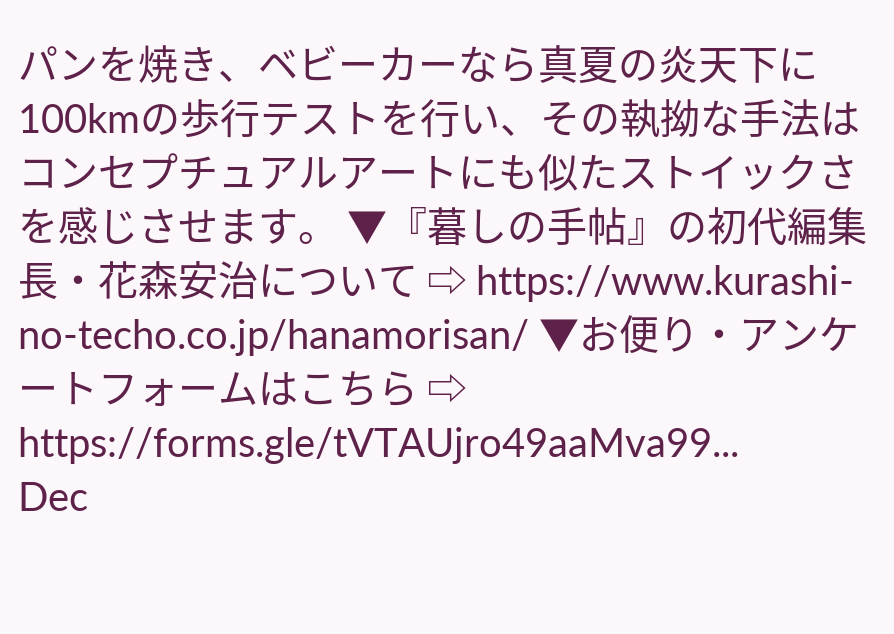パンを焼き、ベビーカーなら真夏の炎天下に100kmの歩行テストを行い、その執拗な手法はコンセプチュアルアートにも似たストイックさを感じさせます。 ▼『暮しの手帖』の初代編集長・花森安治について ⇨ https://www.kurashi-no-techo.co.jp/hanamorisan/ ▼お便り・アンケートフォームはこちら ⇨ https://forms.gle/tVTAUjro49aaMva99...
Dec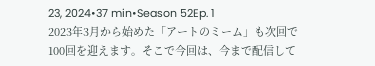23, 2024•37 min•Season 52Ep. 1
2023年3月から始めた「アートのミーム」も次回で100回を迎えます。そこで今回は、今まで配信して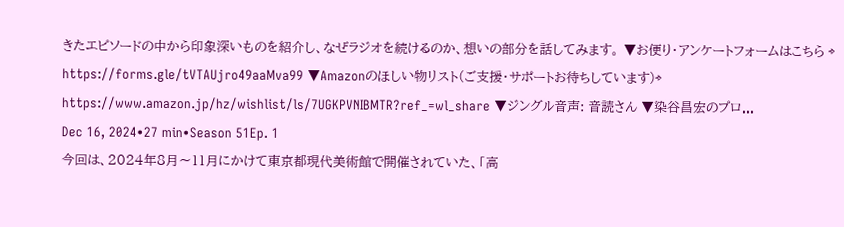きたエピソードの中から印象深いものを紹介し、なぜラジオを続けるのか、想いの部分を話してみます。 ▼お便り・アンケートフォームはこちら ⇨ https://forms.gle/tVTAUjro49aaMva99 ▼Amazonのほしい物リスト(ご支援・サポートお待ちしています)⇨ https://www.amazon.jp/hz/wishlist/ls/7UGKPVNIBMTR?ref_=wl_share ▼ジングル音声: 音読さん ▼染谷昌宏のプロ...
Dec 16, 2024•27 min•Season 51Ep. 1
今回は、2024年8月〜11月にかけて東京都現代美術館で開催されていた、「高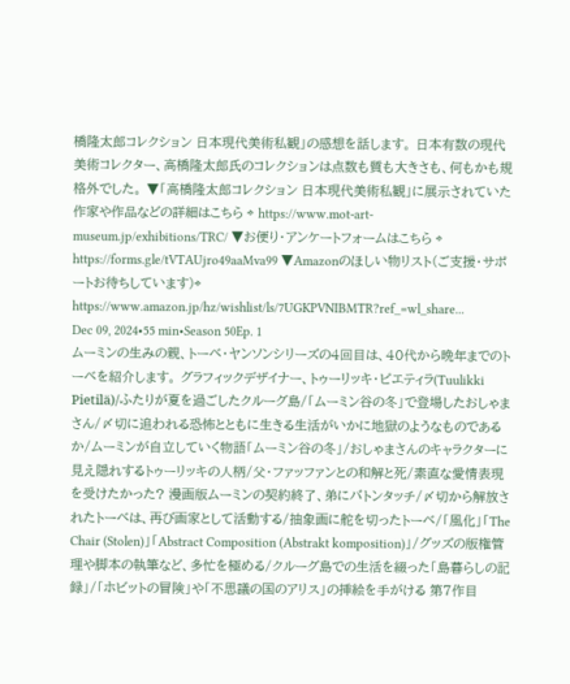橋隆太郎コレクション 日本現代美術私観」の感想を話します。 日本有数の現代美術コレクター、高橋隆太郎氏のコレクションは点数も質も大きさも、何もかも規格外でした。 ▼「高橋隆太郎コレクション 日本現代美術私観」に展示されていた作家や作品などの詳細はこちら ⇨ https://www.mot-art-museum.jp/exhibitions/TRC/ ▼お便り・アンケートフォームはこちら ⇨ https://forms.gle/tVTAUjro49aaMva99 ▼Amazonのほしい物リスト(ご支援・サポートお待ちしています)⇨ https://www.amazon.jp/hz/wishlist/ls/7UGKPVNIBMTR?ref_=wl_share...
Dec 09, 2024•55 min•Season 50Ep. 1
ムーミンの生みの親、トーベ・ヤンソンシリーズの4回目は、40代から晩年までのトーベを紹介します。 グラフィックデザイナー、トゥーリッキ・ピエティラ(Tuulikki Pietilä)/ふたりが夏を過ごしたクルーグ島/「ムーミン谷の冬」で登場したおしゃまさん/〆切に追われる恐怖とともに生きる生活がいかに地獄のようなものであるか/ムーミンが自立していく物語「ムーミン谷の冬」/おしゃまさんのキャラクターに見え隠れするトゥーリッキの人柄/父・ファッファンとの和解と死/素直な愛情表現を受けたかった? 漫画版ムーミンの契約終了、弟にバトンタッチ/〆切から解放されたトーベは、再び画家として活動する/抽象画に舵を切ったトーベ/「風化」「The Chair (Stolen)」「Abstract Composition (Abstrakt komposition)」/グッズの版権管理や脚本の執筆など、多忙を極める/クルーグ島での生活を綴った「島暮らしの記録」/「ホビットの冒険」や「不思議の国のアリス」の挿絵を手がける 第7作目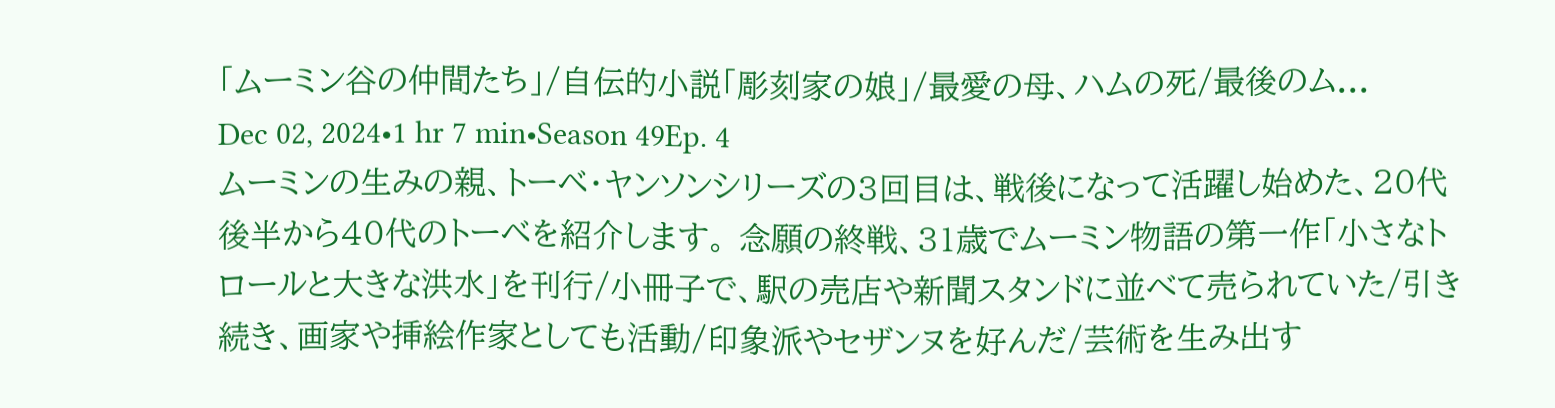「ムーミン谷の仲間たち」/自伝的小説「彫刻家の娘」/最愛の母、ハムの死/最後のム...
Dec 02, 2024•1 hr 7 min•Season 49Ep. 4
ムーミンの生みの親、トーベ・ヤンソンシリーズの3回目は、戦後になって活躍し始めた、20代後半から40代のトーベを紹介します。 念願の終戦、31歳でムーミン物語の第一作「小さなトロールと大きな洪水」を刊行/小冊子で、駅の売店や新聞スタンドに並べて売られていた/引き続き、画家や挿絵作家としても活動/印象派やセザンヌを好んだ/芸術を生み出す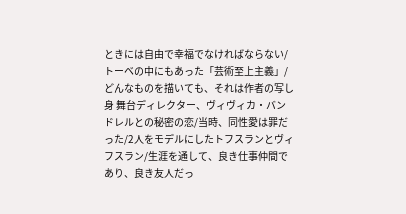ときには自由で幸福でなければならない/トーベの中にもあった「芸術至上主義」/どんなものを描いても、それは作者の写し身 舞台ディレクター、ヴィヴィカ・バンドレルとの秘密の恋/当時、同性愛は罪だった/2人をモデルにしたトフスランとヴィフスラン/生涯を通して、良き仕事仲間であり、良き友人だっ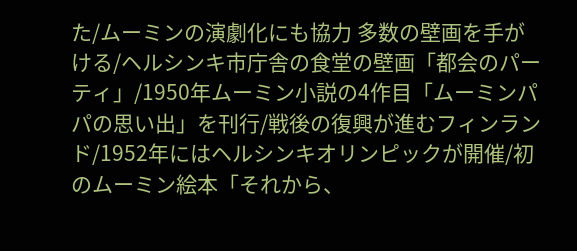た/ムーミンの演劇化にも協力 多数の壁画を手がける/ヘルシンキ市庁舎の食堂の壁画「都会のパーティ」/1950年ムーミン小説の4作目「ムーミンパパの思い出」を刊行/戦後の復興が進むフィンランド/1952年にはヘルシンキオリンピックが開催/初のムーミン絵本「それから、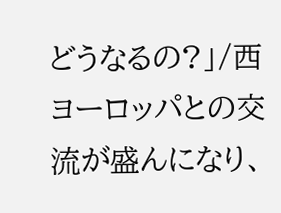どうなるの?」/西ヨーロッパとの交流が盛んになり、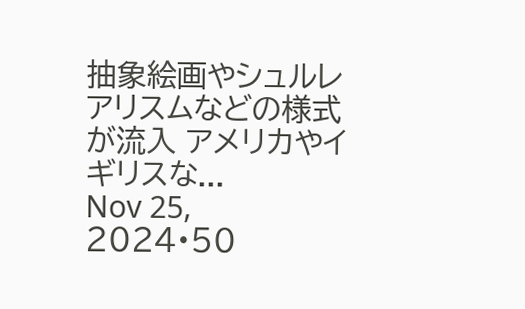抽象絵画やシュルレアリスムなどの様式が流入 アメリカやイギリスな...
Nov 25, 2024•50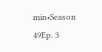min•Season 49Ep. 3